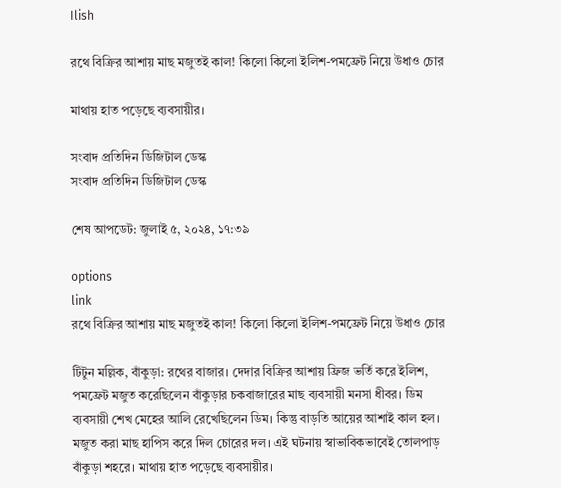Ilish

রথে বিক্রির আশায় মাছ মজুতই কাল! কিলো কিলো ইলিশ-পমফ্রেট নিয়ে উধাও চোর

মাথায় হাত পড়েছে ব্যবসায়ীর।

সংবাদ প্রতিদিন ডিজিটাল ডেস্ক
সংবাদ প্রতিদিন ডিজিটাল ডেস্ক

শেষ আপডেট: জুলাই ৫, ২০২৪, ১৭:৩৯

options
link
রথে বিক্রির আশায় মাছ মজুতই কাল! কিলো কিলো ইলিশ-পমফ্রেট নিয়ে উধাও চোর

টিটুন মল্লিক, বাঁকুড়া: রথের বাজার। দেদার বিক্রির আশায় ফ্রিজ ভর্তি করে ইলিশ, পমফ্রেট মজুত করেছিলেন বাঁকুড়ার চকবাজারের মাছ ব্যবসায়ী মনসা ধীবর। ডিম ব্যবসায়ী শেখ মেহের আলি রেখেছিলেন ডিম। কিন্তু বাড়তি আয়ের আশাই কাল হল। মজুত করা মাছ হাপিস করে দিল চোরের দল। এই ঘটনায় স্বাভাবিকভাবেই তোলপাড় বাঁকুড়া শহরে। মাথায় হাত পড়েছে ব্যবসায়ীর।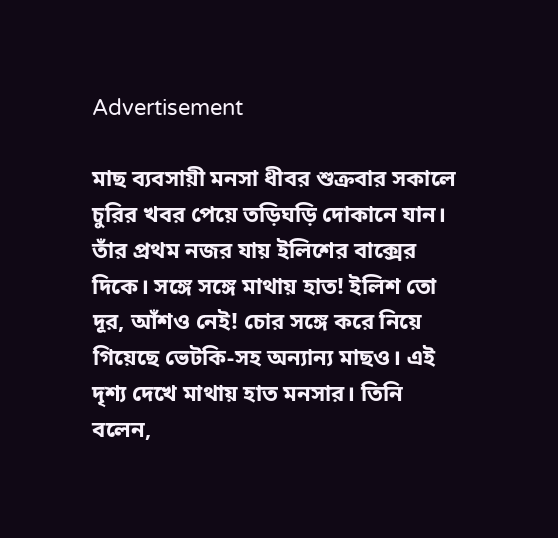Advertisement

মাছ ব্যবসায়ী মনসা ধীবর শুক্রবার সকালে চুরির খবর পেয়ে তড়িঘড়ি দোকানে যান। তাঁর প্রথম নজর যায় ইলিশের বাক্সের দিকে। সঙ্গে সঙ্গে মাথায় হাত! ইলিশ তো দূর, আঁশও নেই! চোর সঙ্গে করে নিয়ে গিয়েছে ভেটকি-সহ অন্যান্য মাছও। এই দৃশ্য দেখে মাথায় হাত মনসার। তিনি বলেন,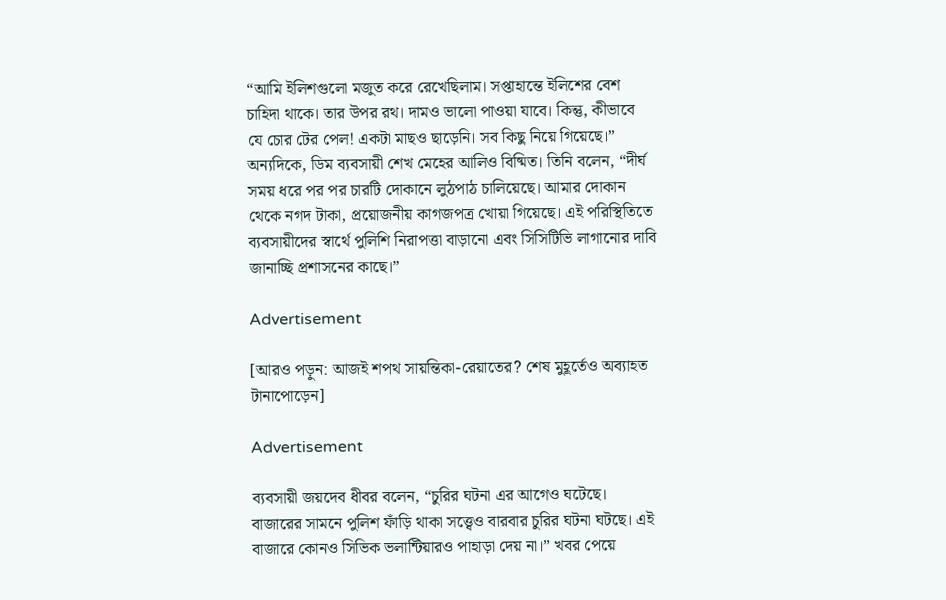“আমি ইলিশগুলো মজুত করে রেখেছিলাম। সপ্তাহান্তে ইলিশের বেশ চাহিদা থাকে। তার উপর রথ। দামও ভালো পাওয়া যাবে। কিন্তু, কীভাবে যে চোর টের পেল! একটা মাছও ছাড়েনি। সব কিছু নিয়ে গিয়েছে।” অন্যদিকে, ডিম ব্যবসায়ী শেখ মেহের আলিও বিষ্মিত। তিনি বলেন, “দীর্ঘ সময় ধরে পর পর চারটি দোকানে লুঠপাঠ চালিয়েছে। আমার দোকান থেকে নগদ টাকা, প্রয়োজনীয় কাগজপত্র খোয়া গিয়েছে। এই পরিস্থিতিতে ব্যবসায়ীদের স্বার্থে পুলিশি নিরাপত্তা বাড়ানো এবং সিসিটিভি লাগানোর দাবি জানাচ্ছি প্রশাসনের কাছে।”

Advertisement

[আরও পড়ুন: আজই শপথ সায়ন্তিকা-রেয়াতের? শেষ মুহূর্তেও অব্যাহত টানাপোড়েন]

Advertisement

ব্যবসায়ী জয়দেব ধীবর বলেন, “চুরির ঘটনা এর আগেও ঘটেছে। বাজারের সামনে পুলিশ ফাঁড়ি থাকা সত্ত্বেও বারবার চুরির ঘটনা ঘটছে। এই বাজারে কোনও সিভিক ভলান্টিয়ারও পাহাড়া দেয় না।” খবর পেয়ে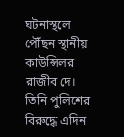ঘটনাস্থলে পৌঁছন স্থানীয় কাউন্সিলর রাজীব দে। তিনি পুলিশের বিরুদ্ধে এদিন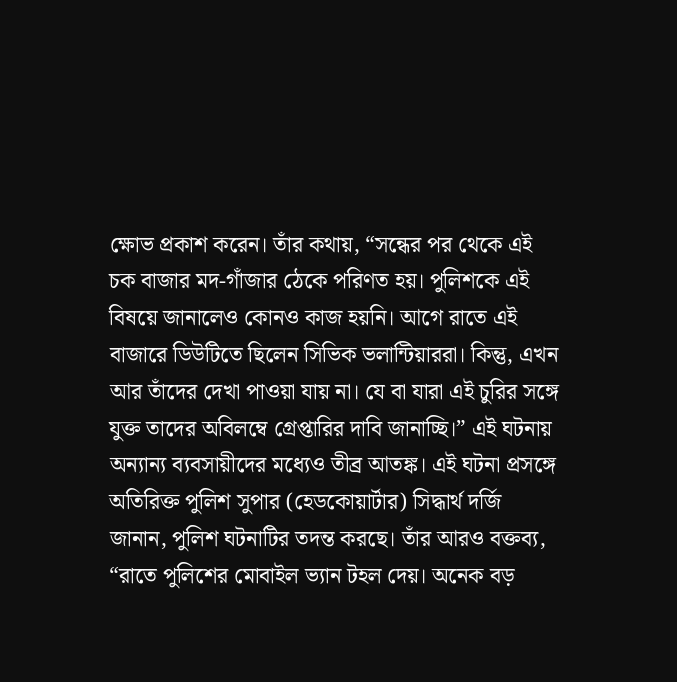ক্ষোভ প্রকাশ করেন। তাঁর কথায়, “সন্ধের পর থেকে এই চক বাজার মদ-গাঁজার ঠেকে পরিণত হয়। পুলিশকে এই বিষয়ে জানালেও কোনও কাজ হয়নি। আগে রাতে এই বাজারে ডিউটিতে ছিলেন সিভিক ভলান্টিয়াররা। কিন্তু, এখন আর তাঁদের দেখা পাওয়া যায় না। যে বা যারা এই চুরির সঙ্গে যুক্ত তাদের অবিলম্বে গ্রেপ্তারির দাবি জানাচ্ছি।” এই ঘটনায় অন্যান্য ব্যবসায়ীদের মধ্যেও তীব্র আতঙ্ক। এই ঘটনা প্রসঙ্গে অতিরিক্ত পুলিশ সুপার (হেডকোয়ার্টার) সিদ্ধার্থ দর্জি জানান, পুলিশ ঘটনাটির তদন্ত করছে। তাঁর আরও বক্তব্য, “রাতে পুলিশের মোবাইল ভ্যান টহল দেয়। অনেক বড়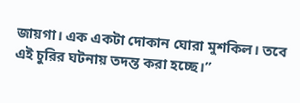জায়গা। এক একটা দোকান ঘোরা মুশকিল। তবে এই চুরির ঘটনায় তদন্ত করা হচ্ছে।”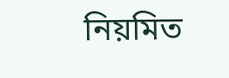নিয়মিত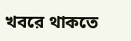খবরে থাকতে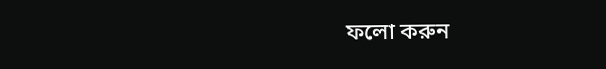ফলো করুন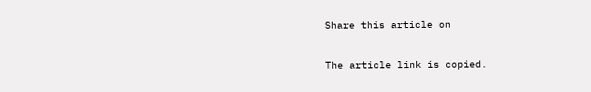Share this article on

The article link is copied.